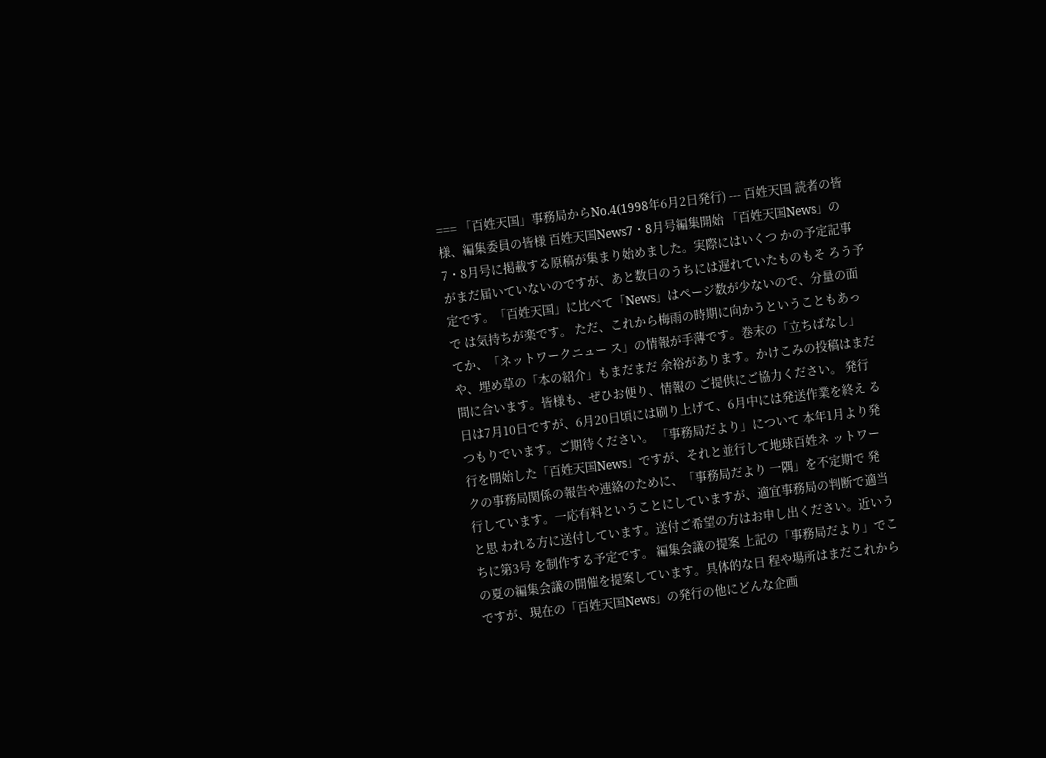=== 「百姓天国」事務局からNo.4(1998年6月2日発行) --- 百姓天国 読者の皆様、編集委員の皆様 百姓天国News7・8月号編集開始 「百姓天国News」の7・8月号に掲載する原稿が集まり始めました。実際にはいくつ かの予定記事がまだ届いていないのですが、あと数日のうちには遅れていたものもそ ろう予定です。「百姓天国」に比べて「News」はページ数が少ないので、分量の面で は気持ちが楽です。 ただ、これから梅雨の時期に向かうということもあってか、「ネットワークニュー ス」の情報が手薄です。巻末の「立ちばなし」や、埋め草の「本の紹介」もまだまだ 余裕があります。かけこみの投稿はまだ間に合います。皆様も、ぜひお便り、情報の ご提供にご協力ください。 発行日は7月10日ですが、6月20日頃には刷り上げて、6月中には発送作業を終え るつもりでいます。ご期待ください。 「事務局だより」について 本年1月より発行を開始した「百姓天国News」ですが、それと並行して地球百姓ネ ットワークの事務局関係の報告や連絡のために、「事務局だより 一隅」を不定期で 発行しています。一応有料ということにしていますが、適宜事務局の判断で適当と思 われる方に送付しています。送付ご希望の方はお申し出ください。近いうちに第3号 を制作する予定です。 編集会議の提案 上記の「事務局だより」でこの夏の編集会議の開催を提案しています。具体的な日 程や場所はまだこれからですが、現在の「百姓天国News」の発行の他にどんな企画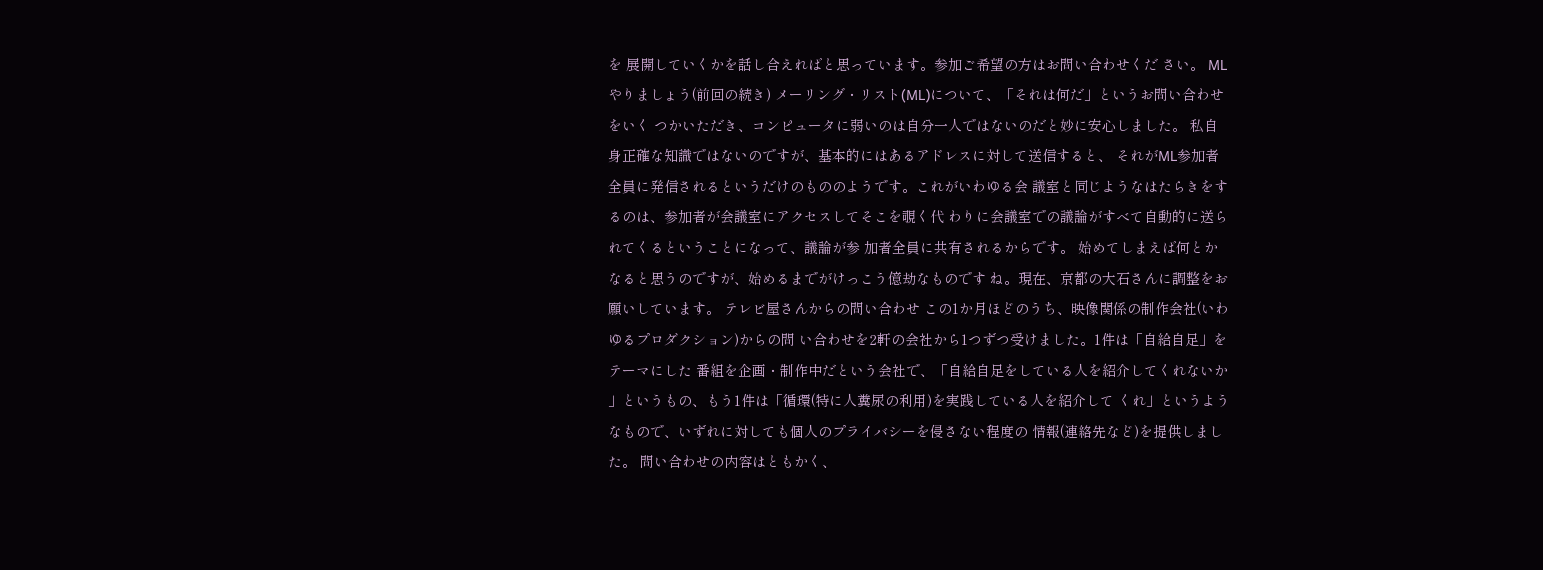を 展開していくかを話し合えればと思っています。参加ご希望の方はお問い合わせくだ さい。 MLやりましょう(前回の続き) メーリング・リスト(ML)について、「それは何だ」というお問い合わせをいく つかいただき、コンピュータに弱いのは自分一人ではないのだと妙に安心しました。 私自身正確な知識ではないのですが、基本的にはあるアドレスに対して送信すると、 それがML参加者全員に発信されるというだけのもののようです。これがいわゆる会 議室と同じようなはたらきをするのは、参加者が会議室にアクセスしてそこを覗く代 わりに会議室での議論がすべて自動的に送られてくるということになって、議論が参 加者全員に共有されるからです。 始めてしまえば何とかなると思うのですが、始めるまでがけっこう億劫なものです ね。現在、京都の大石さんに調整をお願いしています。 テレビ屋さんからの問い合わせ この1か月ほどのうち、映像関係の制作会社(いわゆるプロダクション)からの問 い合わせを2軒の会社から1つずつ受けました。1件は「自給自足」をテーマにした 番組を企画・制作中だという会社で、「自給自足をしている人を紹介してくれないか 」というもの、もう1件は「循環(特に人糞尿の利用)を実践している人を紹介して くれ」というようなもので、いずれに対しても個人のプライバシーを侵さない程度の 情報(連絡先など)を提供しました。 問い合わせの内容はともかく、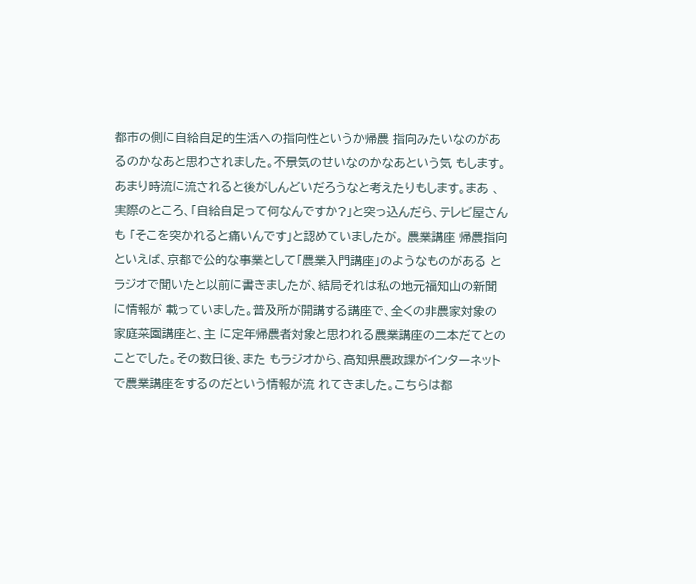都市の側に自給自足的生活への指向性というか帰農 指向みたいなのがあるのかなあと思わされました。不景気のせいなのかなあという気 もします。あまり時流に流されると後がしんどいだろうなと考えたりもします。まあ 、実際のところ、「自給自足って何なんですか?」と突っ込んだら、テレビ屋さんも 「そこを突かれると痛いんです」と認めていましたが。 農業講座 帰農指向といえば、京都で公的な事業として「農業入門講座」のようなものがある とラジオで聞いたと以前に書きましたが、結局それは私の地元福知山の新聞に情報が 載っていました。普及所が開講する講座で、全くの非農家対象の家庭菜園講座と、主 に定年帰農者対象と思われる農業講座の二本だてとのことでした。その数日後、また もラジオから、高知県農政課がインターネットで農業講座をするのだという情報が流 れてきました。こちらは都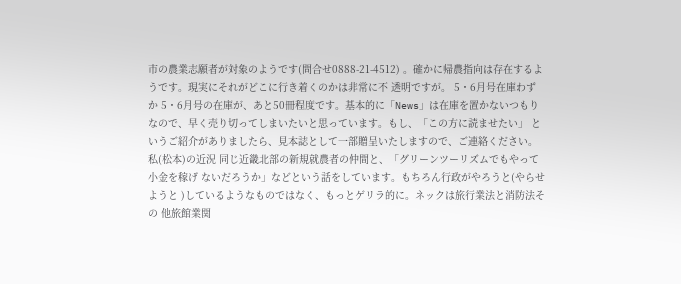市の農業志願者が対象のようです(問合せ0888-21-4512) 。確かに帰農指向は存在するようです。現実にそれがどこに行き着くのかは非常に不 透明ですが。 5・6月号在庫わずか 5・6月号の在庫が、あと50冊程度です。基本的に「News」は在庫を置かないつもり なので、早く売り切ってしまいたいと思っています。もし、「この方に読ませたい」 というご紹介がありましたら、見本誌として一部贈呈いたしますので、ご連絡ください。 私(松本)の近況 同じ近畿北部の新規就農者の仲間と、「グリーンツーリズムでもやって小金を稼げ ないだろうか」などという話をしています。もちろん行政がやろうと(やらせようと )しているようなものではなく、もっとゲリラ的に。ネックは旅行業法と消防法その 他旅館業関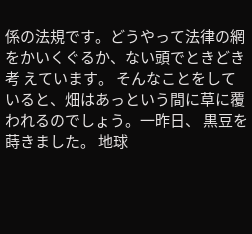係の法規です。どうやって法律の網をかいくぐるか、ない頭でときどき考 えています。 そんなことをしていると、畑はあっという間に草に覆われるのでしょう。一昨日、 黒豆を蒔きました。 地球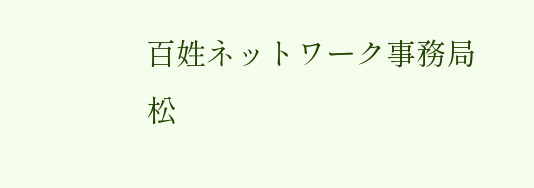百姓ネットワーク事務局 松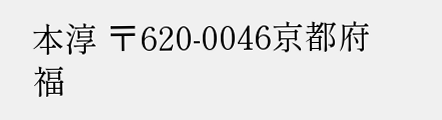本淳 〒620-0046京都府福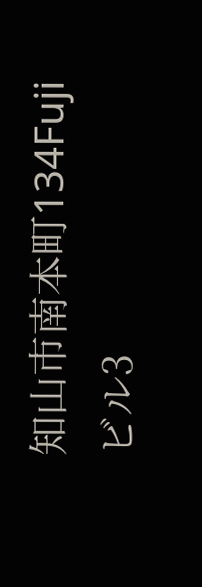知山市南本町134Fujiビル3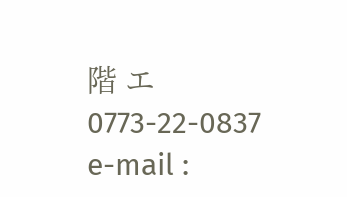階 エ0773-22-0837 e-mail :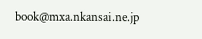book@mxa.nkansai.ne.jp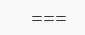===